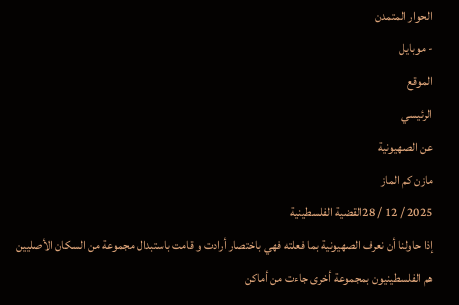الحوار المتمدن
- موبايل
الموقع
الرئيسي
عن الصهيونية
مازن كم الماز
2025 / 12 / 28القضية الفلسطينية
إذا حاولنا أن نعرف الصهيونية بما فعلته فهي باختصار أرادت و قامت باستبدال مجموعة من السكان الأصليين هم الفلسطينيون بمجموعة أخرى جاءت من أماكن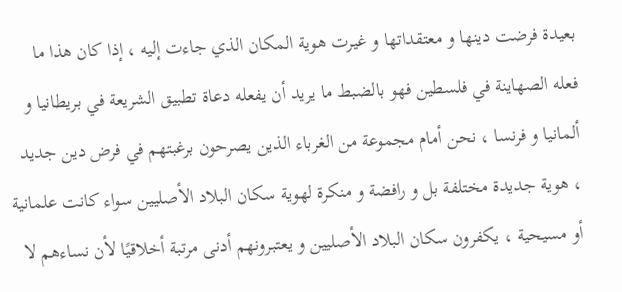بعيدة فرضت دينها و معتقداتها و غيرت هوية المكان الذي جاءت إليه ، إذا كان هذا ما فعله الصهاينة في فلسطين فهو بالضبط ما يريد أن يفعله دعاة تطبيق الشريعة في بريطانيا و ألمانيا و فرنسا ، نحن أمام مجموعة من الغرباء الذين يصرحون برغبتهم في فرض دين جديد ، هوية جديدة مختلفة بل و رافضة و منكرة لهوية سكان البلاد الأصليين سواء كانت علمانية أو مسيحية ، يكفرون سكان البلاد الأصليين و يعتبرونهم أدنى مرتبة أخلاقيًا لأن نساءهم لا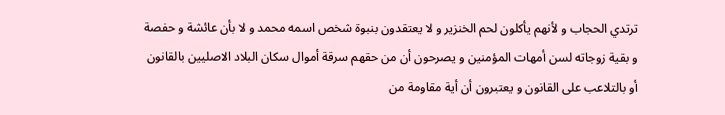ترتدي الحجاب و لأنهم يأكلون لحم الخنزير و لا يعتقدون بنبوة شخص اسمه محمد و لا بأن عائشة و حفصة و بقية زوجاته لسن أمهات المؤمنين و يصرحون أن من حقهم سرقة أموال سكان البلاد الاصليين بالقانون أو بالتلاعب على القانون و يعتبرون أن أية مقاومة من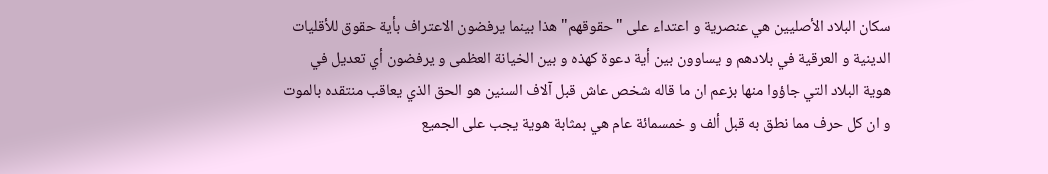سكان البلاد الأصليين هي عنصرية و اعتداء على "حقوقهم" هذا بينما يرفضون الاعتراف بأية حقوق للأقليات الدينية و العرقية في بلادهم و يساوون بين أية دعوة كهذه و بين الخيانة العظمى و يرفضون أي تعديل في هوية البلاد التي جاؤوا منها بزعم ان ما قاله شخص عاش قبل آلاف السنين هو الحق الذي يعاقب منتقده بالموت و ان كل حرف مما نطق به قبل ألف و خمسمائة عام هي بمثابة هوية يجب على الجميع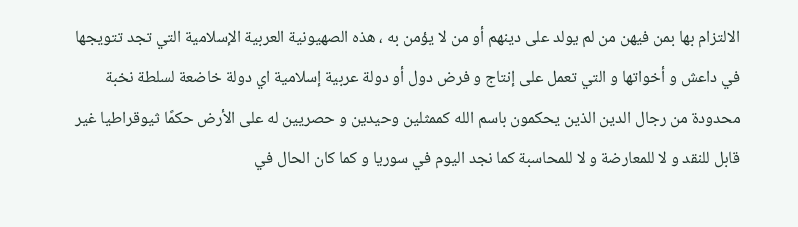الالتزام بها بمن فيهن من لم يولد على دينهم أو من لا يؤمن به ، هذه الصهيونية العربية الإسلامية التي تجد تتويجها في داعش و أخواتها و التي تعمل على إنتاج و فرض دول أو دولة عربية إسلامية اي دولة خاضعة لسلطة نخبة محدودة من رجال الدين الذين يحكمون باسم الله كممثلين وحيدين و حصريين له على الأرض حكمًا ثيوقراطيا غير قابل للنقد و لا للمعارضة و لا للمحاسبة كما نجد اليوم في سوريا و كما كان الحال في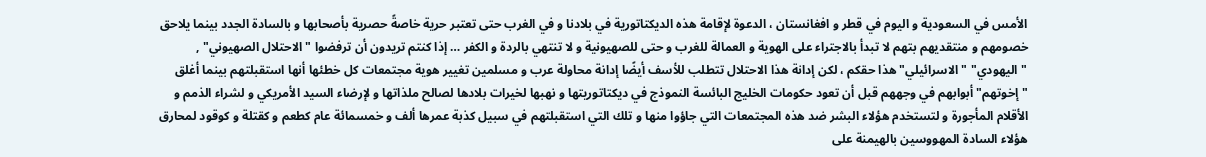الأمس في السعودية و اليوم في قطر و افغانستان ، الدعوة لإقامة هذه الديكتاتورية في بلادنا و في الغرب حتى تعتبر حرية خاصةً حصرية بأصحابها و بالسادة الجدد بينما يلاحق خصومهم و منتقديهم بتهم لا تبدأ بالاجتراء على الهوية و العمالة للغرب و حتى للصهيونية و لا تنتهي بالردة و الكفر … إذا كنتم تريدون أن ترفضوا "الاحتلال الصهيوني" , "اليهودي" "الاسرائيلي" هذا حقكم ، لكن إدانة هذا الاحتلال تتطلب للأسف أيضًا إدانة محاولة عرب و مسلمين تغيير هوية مجتمعات كل خطئها أنها استقبلتهم بينما أغلق "إخوتهم" أبوابهم في وجههم قبل أن تعود حكومات الخليج البائسة النموذج في ديكتاتوريتها و نهبها لخيرات بلادها لصالح ملذاتها و لإرضاء السيد الأمريكي و لشراء الذمم و الأقلام المأجورة و لتستخدم هؤلاء البشر ضد هذه المجتمعات التي جاؤوا منها و تلك التي استقبلتهم في سبيل كذبة عمرها ألف و خمسمائة عام كطعم و كقتلة و كوقود لمحارق هؤلاء السادة المهووسين بالهيمنة على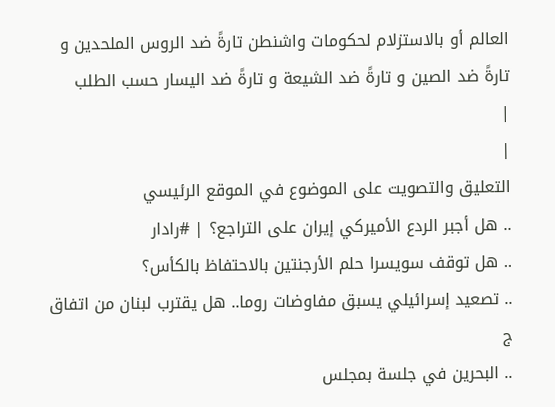العالم أو بالاستزلام لحكومات واشنطن تارةً ضد الروس الملحدين و تارةً ضد الصين و تارةً ضد الشيعة و تارةً ضد اليسار حسب الطلب
|
|
التعليق والتصويت على الموضوع في الموقع الرئيسي
.. هل أجبر الردع الأميركي إيران على التراجع؟ | #رادار
.. هل توقف سويسرا حلم الأرجنتين بالاحتفاظ بالكأس؟
.. تصعيد إسرائيلي يسبق مفاوضات روما.. هل يقترب لبنان من اتفاق ج
.. البحرين في جلسة بمجلس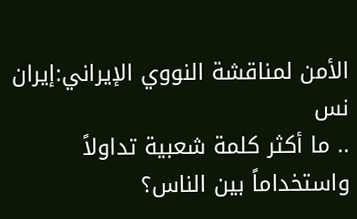الأمن لمناقشة النووي الإيراني:إيران نس
.. ما أكثر كلمة شعبية تداولاً واستخداماً بين الناس؟